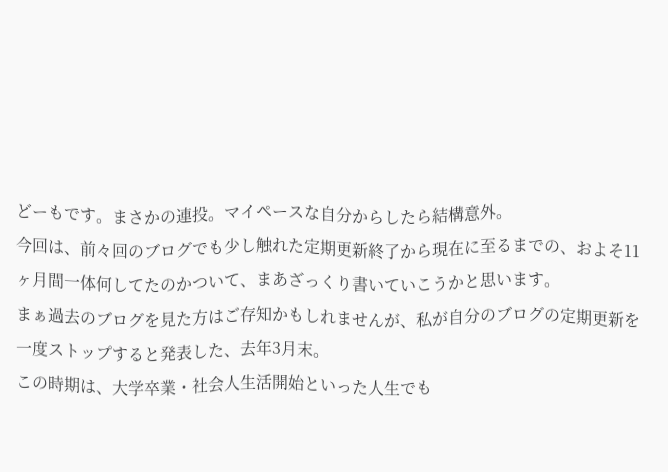どーもです。まさかの連投。マイペースな自分からしたら結構意外。
今回は、前々回のブログでも少し触れた定期更新終了から現在に至るまでの、およそ11ヶ月間一体何してたのかついて、まあざっくり書いていこうかと思います。
まぁ過去のブログを見た方はご存知かもしれませんが、私が自分のブログの定期更新を一度ストップすると発表した、去年3月末。
この時期は、大学卒業・社会人生活開始といった人生でも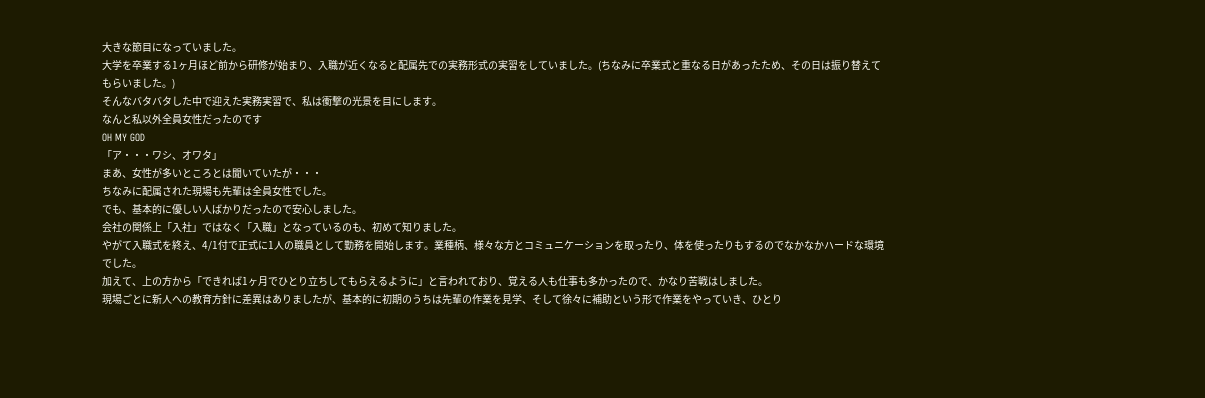大きな節目になっていました。
大学を卒業する1ヶ月ほど前から研修が始まり、入職が近くなると配属先での実務形式の実習をしていました。(ちなみに卒業式と重なる日があったため、その日は振り替えてもらいました。)
そんなバタバタした中で迎えた実務実習で、私は衝撃の光景を目にします。
なんと私以外全員女性だったのです
OH MY GOD
「ア・・・ワシ、オワタ」
まあ、女性が多いところとは聞いていたが・・・
ちなみに配属された現場も先輩は全員女性でした。
でも、基本的に優しい人ばかりだったので安心しました。
会社の関係上「入社」ではなく「入職」となっているのも、初めて知りました。
やがて入職式を終え、4/1付で正式に1人の職員として勤務を開始します。業種柄、様々な方とコミュニケーションを取ったり、体を使ったりもするのでなかなかハードな環境でした。
加えて、上の方から「できれば1ヶ月でひとり立ちしてもらえるように」と言われており、覚える人も仕事も多かったので、かなり苦戦はしました。
現場ごとに新人への教育方針に差異はありましたが、基本的に初期のうちは先輩の作業を見学、そして徐々に補助という形で作業をやっていき、ひとり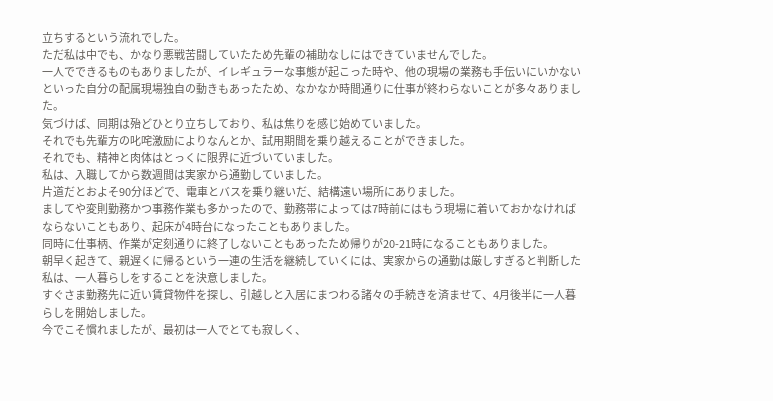立ちするという流れでした。
ただ私は中でも、かなり悪戦苦闘していたため先輩の補助なしにはできていませんでした。
一人でできるものもありましたが、イレギュラーな事態が起こった時や、他の現場の業務も手伝いにいかないといった自分の配属現場独自の動きもあったため、なかなか時間通りに仕事が終わらないことが多々ありました。
気づけば、同期は殆どひとり立ちしており、私は焦りを感じ始めていました。
それでも先輩方の叱咤激励によりなんとか、試用期間を乗り越えることができました。
それでも、精神と肉体はとっくに限界に近づいていました。
私は、入職してから数週間は実家から通勤していました。
片道だとおよそ90分ほどで、電車とバスを乗り継いだ、結構遠い場所にありました。
ましてや変則勤務かつ事務作業も多かったので、勤務帯によっては7時前にはもう現場に着いておかなければならないこともあり、起床が4時台になったこともありました。
同時に仕事柄、作業が定刻通りに終了しないこともあったため帰りが20-21時になることもありました。
朝早く起きて、親遅くに帰るという一連の生活を継続していくには、実家からの通勤は厳しすぎると判断した私は、一人暮らしをすることを決意しました。
すぐさま勤務先に近い賃貸物件を探し、引越しと入居にまつわる諸々の手続きを済ませて、4月後半に一人暮らしを開始しました。
今でこそ慣れましたが、最初は一人でとても寂しく、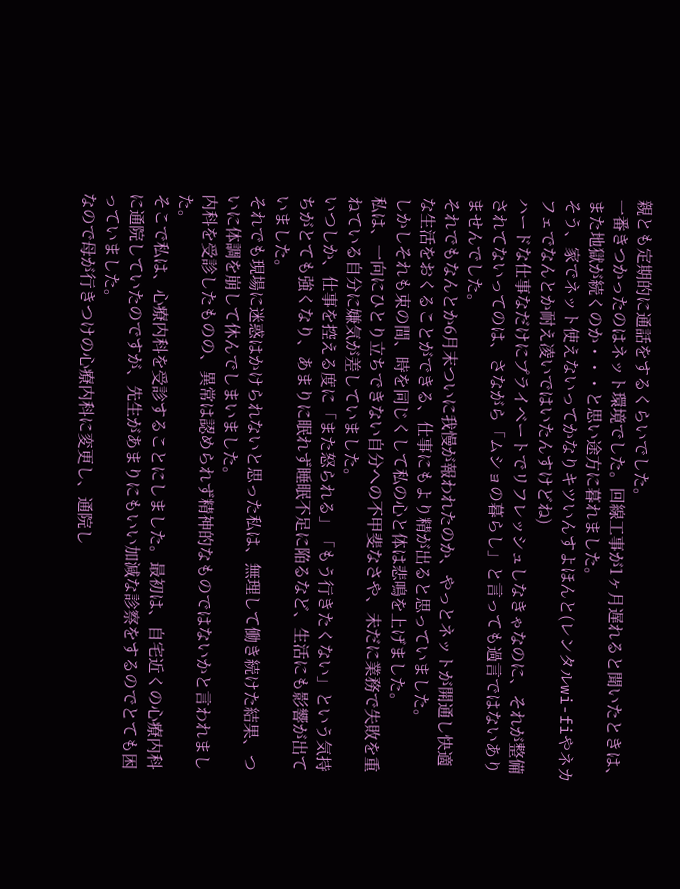親とも定期的に通話をするくらいでした。
一番きつかったのはネット環境でした。回線工事が1ヶ月遅れると聞いたときは、また地獄が続くのか・・・と思い途方に暮れました。
そう、家でネット使えないってかなりキツいんすよほんと(レンタルwi-fiやネカフェでなんとか耐え凌いではいたんすけどね)
ハードな仕事なだけにプライベートでリフレッシュしなきゃなのに、それが整備されてないってのは、さながら「ムショの暮らし」と言っても過言ではないありませんでした。
それでもなんとか6月末ついに我慢が報われたのか、やっとネットが開通し快適な生活をおくることができる、仕事にもより精が出ると思っていました。
しかしそれも束の間、時を同じくして私の心と体は悲鳴を上げました。
私は、一向にひとり立ちできない自分への不甲斐なさや、未だに業務で失敗を重ねている自分に嫌気が差していました。
いつしか、仕事を控える度に「また怒られる」「もう行きたくない」という気持ちがとても強くなり、あまりに眠れず睡眠不足に陥るなど、生活にも影響が出ていました。
それでも現場に迷惑はかけられないと思った私は、無理して働き続けた結果、ついに体調を崩して休んでしまいました。
内科を受診したものの、異常は認められず精神的なものではないかと言われました。
そこで私は、心療内科を受診することにしました。最初は、自宅近くの心療内科に通院していたのですが、先生があまりにもいい加減な診察をするのでとても困っていました。
なので母が行きつけの心療内科に変更し、通院し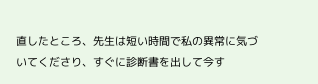直したところ、先生は短い時間で私の異常に気づいてくださり、すぐに診断書を出して今す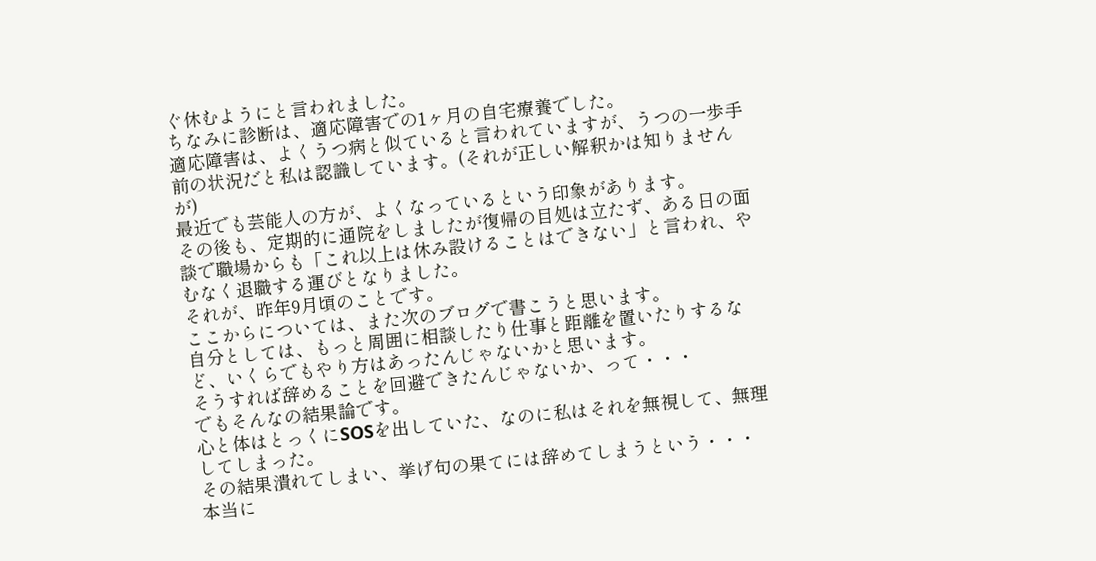ぐ休むようにと言われました。
ちなみに診断は、適応障害での1ヶ月の自宅療養でした。
適応障害は、よくうつ病と似ていると言われていますが、うつの一歩手前の状況だと私は認識しています。(それが正しい解釈かは知りませんが)
最近でも芸能人の方が、よくなっているという印象があります。
その後も、定期的に通院をしましたが復帰の目処は立たず、ある日の面談で職場からも「これ以上は休み設けることはできない」と言われ、やむなく退職する運びとなりました。
それが、昨年9月頃のことです。
ここからについては、また次のブログで書こうと思います。
自分としては、もっと周囲に相談したり仕事と距離を置いたりするなど、いくらでもやり方はあったんじゃないかと思います。
そうすれば辞めることを回避できたんじゃないか、って・・・
でもそんなの結果論です。
心と体はとっくにSOSを出していた、なのに私はそれを無視して、無理してしまった。
その結果潰れてしまい、挙げ句の果てには辞めてしまうという・・・
本当に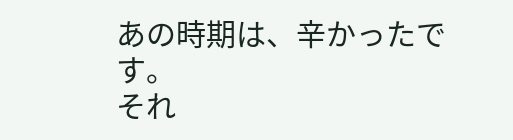あの時期は、辛かったです。
それ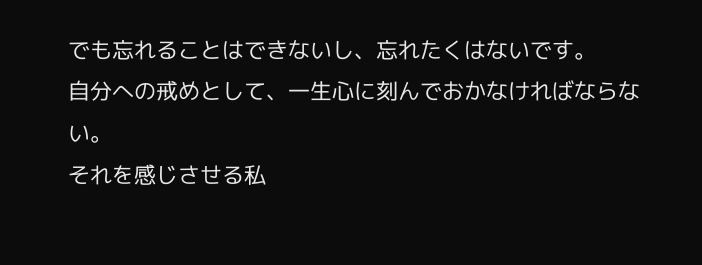でも忘れることはできないし、忘れたくはないです。
自分への戒めとして、一生心に刻んでおかなければならない。
それを感じさせる私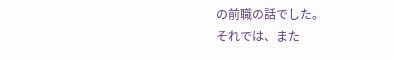の前職の話でした。
それでは、また